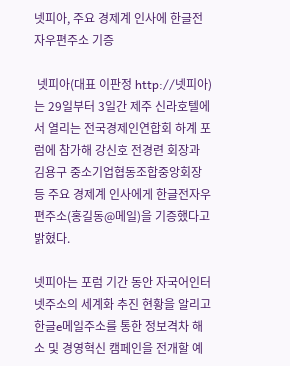넷피아, 주요 경제계 인사에 한글전자우편주소 기증

 넷피아(대표 이판정 http://넷피아)는 29일부터 3일간 제주 신라호텔에서 열리는 전국경제인연합회 하계 포럼에 참가해 강신호 전경련 회장과 김용구 중소기업협동조합중앙회장 등 주요 경제계 인사에게 한글전자우편주소(홍길동@메일)을 기증했다고 밝혔다.

넷피아는 포럼 기간 동안 자국어인터넷주소의 세계화 추진 현황을 알리고 한글e메일주소를 통한 정보격차 해소 및 경영혁신 캠페인을 전개할 예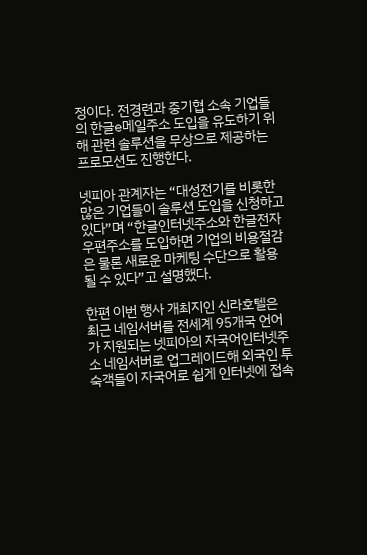정이다. 전경련과 중기협 소속 기업들의 한글e메일주소 도입을 유도하기 위해 관련 솔루션을 무상으로 제공하는 프로모션도 진행한다.

넷피아 관계자는 “대성전기를 비롯한 많은 기업들이 솔루션 도입을 신청하고 있다”며 “한글인터넷주소와 한글전자우편주소를 도입하면 기업의 비용절감은 물론 새로운 마케팅 수단으로 활용될 수 있다”고 설명했다.

한편 이번 행사 개최지인 신라호텔은 최근 네임서버를 전세계 95개국 언어가 지원되는 넷피아의 자국어인터넷주소 네임서버로 업그레이드해 외국인 투숙객들이 자국어로 쉽게 인터넷에 접속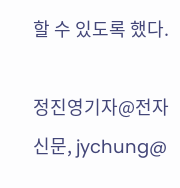할 수 있도록 했다.

정진영기자@전자신문, jychung@